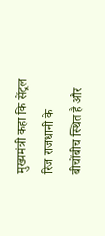मुख्यमंत्री कहा कि सेंट्रल रिज राजधानी के बीचोंबीच स्थित है और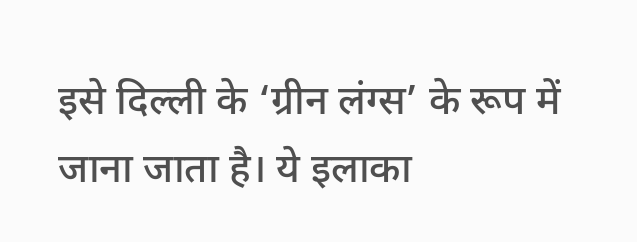इसे दिल्ली के ‘ग्रीन लंग्स’ के रूप में जाना जाता है। ये इलाका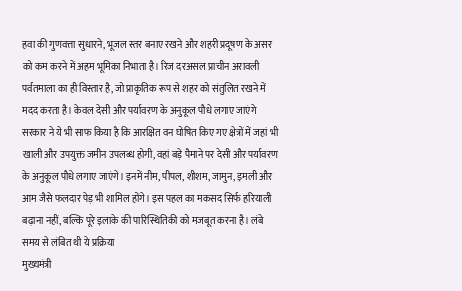हवा की गुणवत्ता सुधारने, भूजल स्तर बनाए रखने और शहरी प्रदूषण के असर को कम करने में अहम भूमिका निभाता है। रिज दरअसल प्राचीन अरावली पर्वतमाला का ही विस्तार है, जो प्राकृतिक रूप से शहर को संतुलित रखने में मदद करता है। केवल देसी और पर्यावरण के अनुकूल पौधे लगाए जाएंगे
सरकार ने ये भी साफ किया है कि आरक्षित वन घोषित किए गए क्षेत्रों में जहां भी खाली और उपयुक्त जमीन उपलब्ध होगी, वहां बड़े पैमाने पर देसी और पर्यावरण के अनुकूल पौधे लगाए जाएंगे। इनमें नीम, पीपल, शीशम, जामुन, इमली और आम जैसे फलदार पेड़ भी शामिल होंगे। इस पहल का मकसद सिर्फ हरियाली बढ़ाना नहीं, बल्कि पूरे इलाके की पारिस्थितिकी को मजबूत करना है। लंबे समय से लंबित थी ये प्रक्रिया
मुख्यमंत्री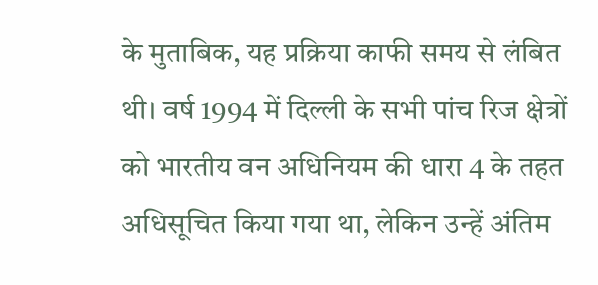के मुताबिक, यह प्रक्रिया काफी समय से लंबित थी। वर्ष 1994 में दिल्ली के सभी पांच रिज क्षेत्रों को भारतीय वन अधिनियम की धारा 4 के तहत अधिसूचित किया गया था, लेकिन उन्हें अंतिम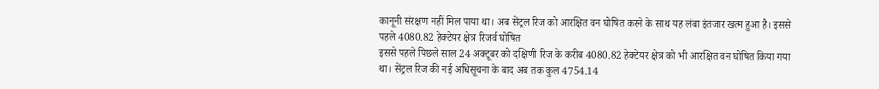कानूनी संरक्षण नहीं मिल पाया था। अब सेंट्रल रिज को आरक्षित वन घोषित करने के साथ यह लंबा इंतजार खत्म हुआ है। इससे पहले 4080.82 हेक्टेयर क्षेत्र रिजर्व घोषित
इससे पहले पिछले साल 24 अक्टूबर को दक्षिणी रिज के करीब 4080.82 हेक्टेयर क्षेत्र को भी आरक्षित वन घोषित किया गया था। सेंट्रल रिज की नई अधिसूचना के बाद अब तक कुल 4754.14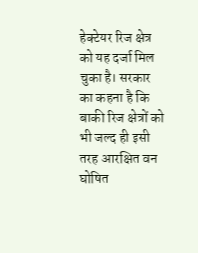हेक्टेयर रिज क्षेत्र को यह दर्जा मिल चुका है। सरकार का कहना है कि बाकी रिज क्षेत्रों को भी जल्द ही इसी तरह आरक्षित वन घोषित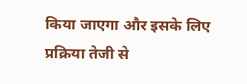किया जाएगा और इसके लिए प्रक्रिया तेजी से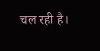चल रही है।